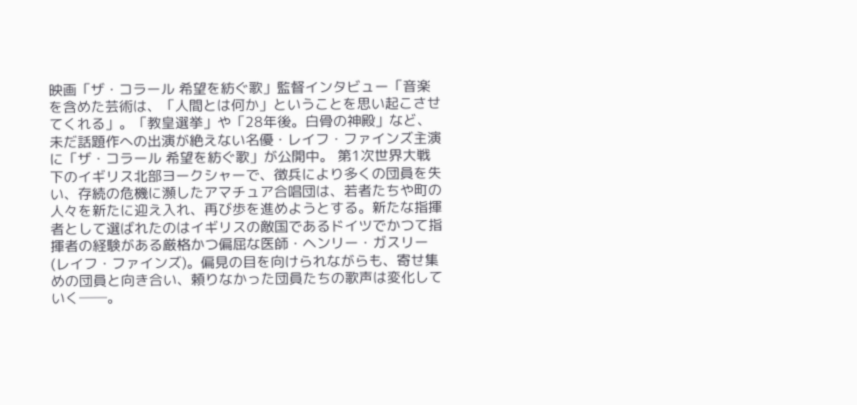映画「ザ・コラール 希望を紡ぐ歌」監督インタビュー「音楽を含めた芸術は、「人間とは何か」ということを思い起こさせてくれる」。「教皇選挙」や「28年後。白骨の神殿」など、未だ話題作への出演が絶えない名優・レイフ・ファインズ主演に「ザ・コラール 希望を紡ぐ歌」が公開中。 第1次世界大戦下のイギリス北部ヨークシャーで、徴兵により多くの団員を失い、存続の危機に瀕したアマチュア合唱団は、若者たちや町の人々を新たに迎え入れ、再び歩を進めようとする。新たな指揮者として選ばれたのはイギリスの敵国であるドイツでかつて指揮者の経験がある厳格かつ偏屈な医師・ヘンリー・ガスリー(レイフ・ファインズ)。偏見の目を向けられながらも、寄せ集めの団員と向き合い、頼りなかった団員たちの歌声は変化していく──。